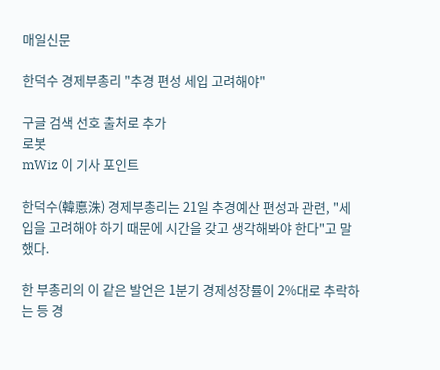매일신문

한덕수 경제부총리 "추경 편성 세입 고려해야"

구글 검색 선호 출처로 추가
로봇
mWiz 이 기사 포인트

한덕수(韓悳洙) 경제부총리는 21일 추경예산 편성과 관련, "세입을 고려해야 하기 때문에 시간을 갖고 생각해봐야 한다"고 말했다.

한 부총리의 이 같은 발언은 1분기 경제성장률이 2%대로 추락하는 등 경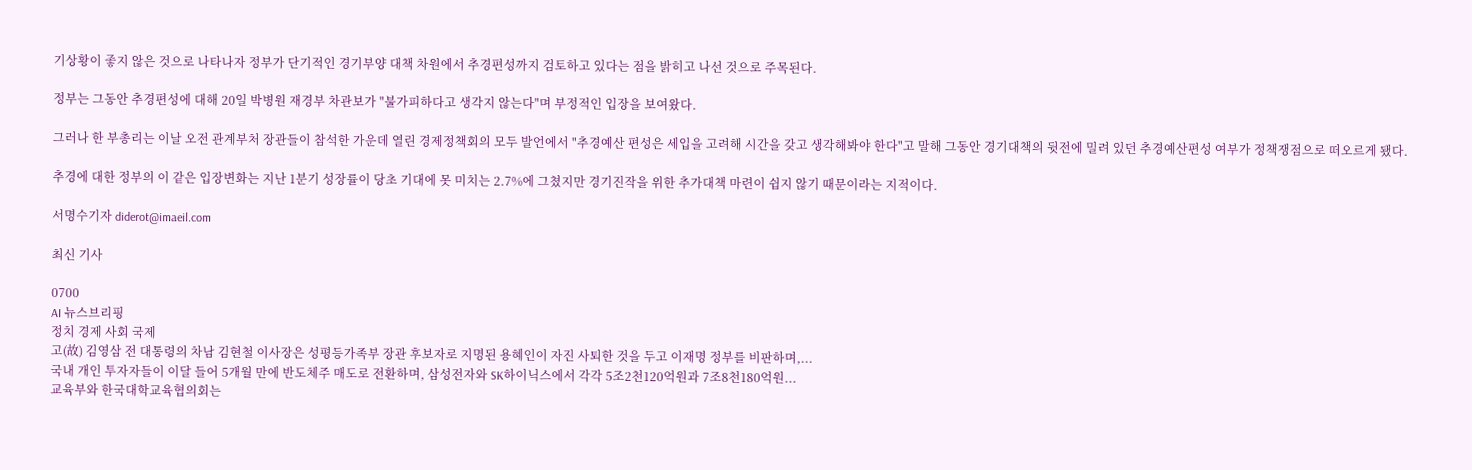기상황이 좋지 않은 것으로 나타나자 정부가 단기적인 경기부양 대책 차원에서 추경편성까지 검토하고 있다는 점을 밝히고 나선 것으로 주목된다.

정부는 그동안 추경편성에 대해 20일 박병원 재경부 차관보가 "불가피하다고 생각지 않는다"며 부정적인 입장을 보여왔다.

그러나 한 부총리는 이날 오전 관계부처 장관들이 참석한 가운데 열린 경제정책회의 모두 발언에서 "추경예산 편성은 세입을 고려해 시간을 갖고 생각해봐야 한다"고 말해 그동안 경기대책의 뒷전에 밀려 있던 추경예산편성 여부가 정책쟁점으로 떠오르게 됐다.

추경에 대한 정부의 이 같은 입장변화는 지난 1분기 성장률이 당초 기대에 못 미치는 2.7%에 그쳤지만 경기진작을 위한 추가대책 마련이 쉽지 않기 때문이라는 지적이다.

서명수기자 diderot@imaeil.com

최신 기사

0700
AI 뉴스브리핑
정치 경제 사회 국제
고(故) 김영삼 전 대통령의 차남 김현철 이사장은 성평등가족부 장관 후보자로 지명된 용혜인이 자진 사퇴한 것을 두고 이재명 정부를 비판하며,...
국내 개인 투자자들이 이달 들어 5개월 만에 반도체주 매도로 전환하며, 삼성전자와 SK하이닉스에서 각각 5조2천120억원과 7조8천180억원...
교육부와 한국대학교육협의회는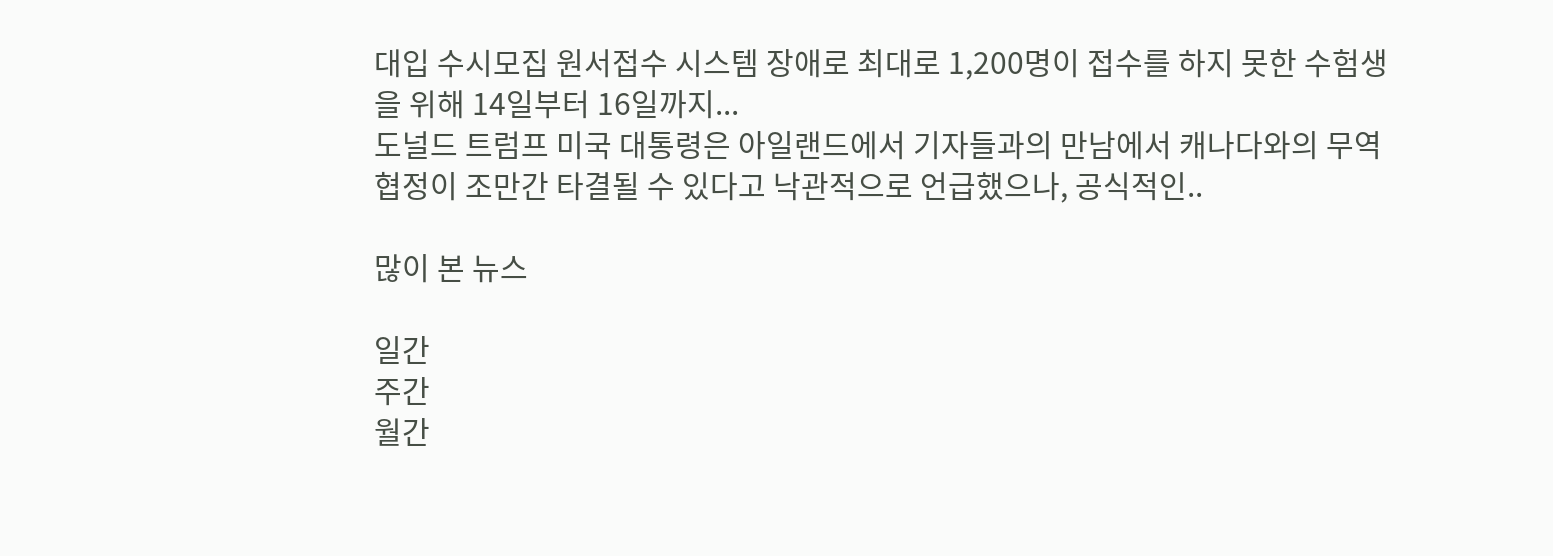대입 수시모집 원서접수 시스템 장애로 최대로 1,200명이 접수를 하지 못한 수험생을 위해 14일부터 16일까지...
도널드 트럼프 미국 대통령은 아일랜드에서 기자들과의 만남에서 캐나다와의 무역 협정이 조만간 타결될 수 있다고 낙관적으로 언급했으나, 공식적인..

많이 본 뉴스

일간
주간
월간